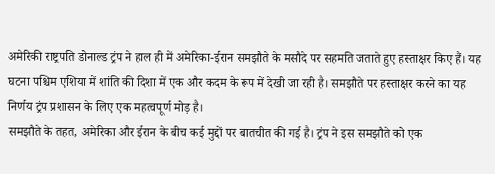अमेरिकी राष्ट्रपति डोनाल्ड ट्रंप ने हाल ही में अमेरिका-ईरान समझौते के मसौदे पर सहमति जताते हुए हस्ताक्षर किए हैं। यह घटना पश्चिम एशिया में शांति की दिशा में एक और कदम के रूप में देखी जा रही है। समझौते पर हस्ताक्षर करने का यह निर्णय ट्रंप प्रशासन के लिए एक महत्वपूर्ण मोड़ है।
समझौते के तहत, अमेरिका और ईरान के बीच कई मुद्दों पर बातचीत की गई है। ट्रंप ने इस समझौते को एक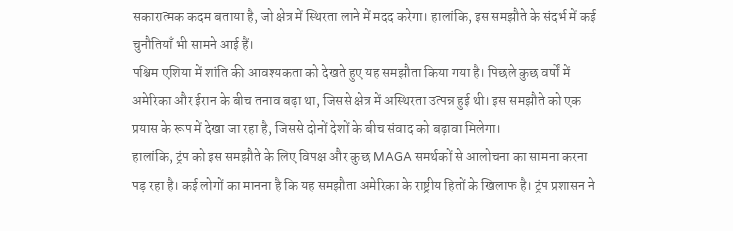सकारात्मक कदम बताया है, जो क्षेत्र में स्थिरता लाने में मदद करेगा। हालांकि, इस समझौते के संदर्भ में कई चुनौतियाँ भी सामने आई हैं।
पश्चिम एशिया में शांति की आवश्यकता को देखते हुए यह समझौता किया गया है। पिछले कुछ वर्षों में अमेरिका और ईरान के बीच तनाव बढ़ा था, जिससे क्षेत्र में अस्थिरता उत्पन्न हुई थी। इस समझौते को एक प्रयास के रूप में देखा जा रहा है, जिससे दोनों देशों के बीच संवाद को बढ़ावा मिलेगा।
हालांकि, ट्रंप को इस समझौते के लिए विपक्ष और कुछ MAGA समर्थकों से आलोचना का सामना करना पड़ रहा है। कई लोगों का मानना है कि यह समझौता अमेरिका के राष्ट्रीय हितों के खिलाफ है। ट्रंप प्रशासन ने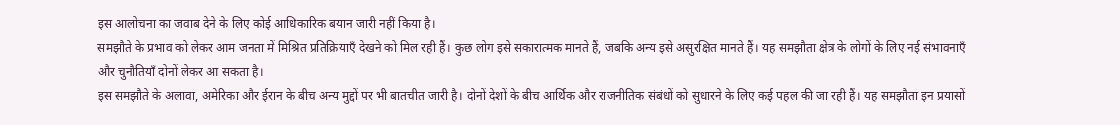इस आलोचना का जवाब देने के लिए कोई आधिकारिक बयान जारी नहीं किया है।
समझौते के प्रभाव को लेकर आम जनता में मिश्रित प्रतिक्रियाएँ देखने को मिल रही हैं। कुछ लोग इसे सकारात्मक मानते हैं, जबकि अन्य इसे असुरक्षित मानते हैं। यह समझौता क्षेत्र के लोगों के लिए नई संभावनाएँ और चुनौतियाँ दोनों लेकर आ सकता है।
इस समझौते के अलावा, अमेरिका और ईरान के बीच अन्य मुद्दों पर भी बातचीत जारी है। दोनों देशों के बीच आर्थिक और राजनीतिक संबंधों को सुधारने के लिए कई पहल की जा रही हैं। यह समझौता इन प्रयासों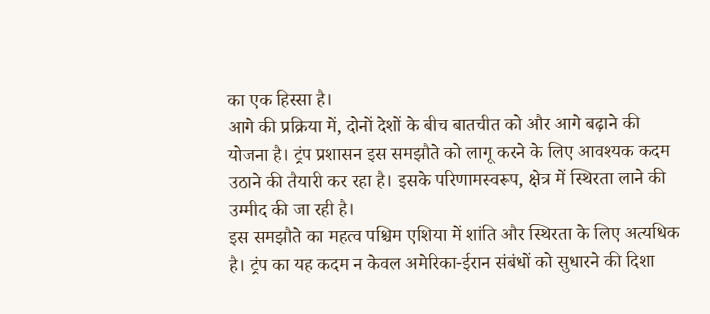का एक हिस्सा है।
आगे की प्रक्रिया में, दोनों देशों के बीच बातचीत को और आगे बढ़ाने की योजना है। ट्रंप प्रशासन इस समझौते को लागू करने के लिए आवश्यक कदम उठाने की तैयारी कर रहा है। इसके परिणामस्वरूप, क्षेत्र में स्थिरता लाने की उम्मीद की जा रही है।
इस समझौते का महत्व पश्चिम एशिया में शांति और स्थिरता के लिए अत्यधिक है। ट्रंप का यह कदम न केवल अमेरिका-ईरान संबंधों को सुधारने की दिशा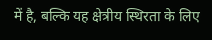में है, बल्कि यह क्षेत्रीय स्थिरता के लिए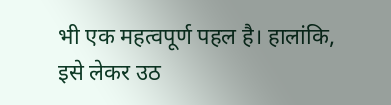भी एक महत्वपूर्ण पहल है। हालांकि, इसे लेकर उठ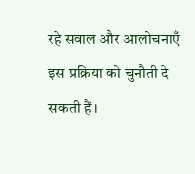रहे सवाल और आलोचनाएँ इस प्रक्रिया को चुनौती दे सकती हैं।